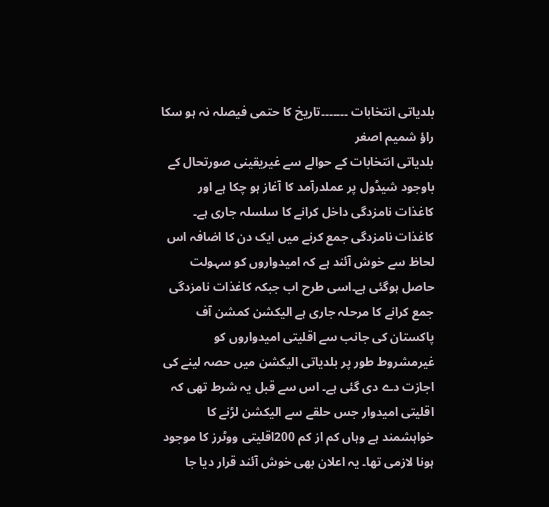بلدیاتی انتخابات ۔۔۔۔۔۔۔تاریخ کا حتمی فیصلہ نہ ہو سکا
راؤ شمیم اصغر
بلدیاتی انتخابات کے حوالے سے غیریقینی صورتحال کے باوجود شیڈول پر عملدرآمد کا آغاز ہو چکا ہے اور کاغذات نامزدگی داخل کرانے کا سلسلہ جاری ہے۔ کاغذات نامزدگی جمع کرنے میں ایک دن کا اضافہ اس لحاظ سے خوش آئند ہے کہ امیدواروں کو سہولت حاصل ہوگئی ہے۔اسی طرح اب جبکہ کاغذات نامزدگی جمع کرانے کا مرحلہ جاری ہے الیکشن کمشن آف پاکستان کی جانب سے اقلیتی امیدواروں کو غیرمشروط طور پر بلدیاتی الیکشن میں حصہ لینے کی اجازت دے دی گئی ہے۔ اس سے قبل یہ شرط تھی کہ اقلیتی امیدوار جس حلقے سے الیکشن لڑنے کا خواہشمند ہے وہاں کم از کم 200اقلیتی ووٹرز کا موجود ہونا لازمی تھا۔ یہ اعلان بھی خوش آئند قرار دیا جا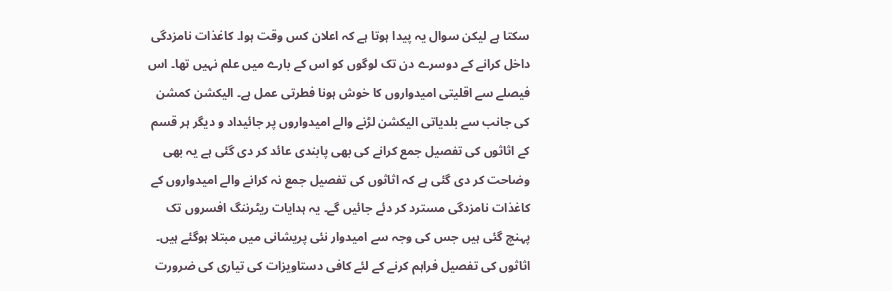سکتا ہے لیکن سوال یہ پیدا ہوتا ہے کہ اعلان کس وقت ہوا۔ کاغذات نامزدگی داخل کرانے کے دوسرے دن تک لوگوں کو اس کے بارے میں علم نہیں تھا۔ اس فیصلے سے اقلیتی امیدواروں کا خوش ہونا فطرتی عمل ہے۔ الیکشن کمشن کی جانب سے بلدیاتی الیکشن لڑنے والے امیدواروں پر جائیداد و دیگر ہر قسم کے اثاثوں کی تفصیل جمع کرانے کی بھی پابندی عائد کر دی گئی ہے یہ بھی وضاحت کر دی گئی ہے کہ اثاثوں کی تفصیل جمع نہ کرانے والے امیدواروں کے کاغذات نامزدگی مسترد کر دئے جائیں گے۔ یہ ہدایات ریٹرننگ افسروں تک پہنچ گئی ہیں جس کی وجہ سے امیدوار نئی پریشانی میں مبتلا ہوگئے ہیں۔ اثاثوں کی تفصیل فراہم کرنے کے لئے کافی دستاویزات کی تیاری کی ضرورت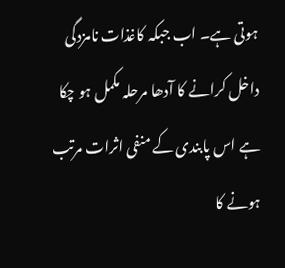ہوتی ہے۔ اب جبکہ کاغذات نامزدگی داخل کرانے کا آدھا مرحلہ مکمل ہو چکا ہے اس پابندی کے منفی اثرات مرتب ہونے کا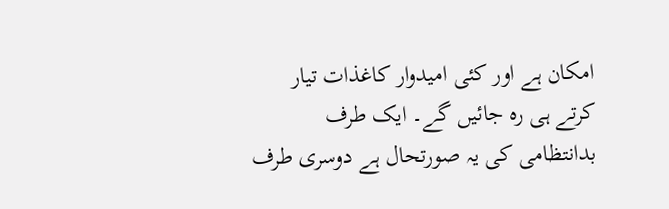امکان ہے اور کئی امیدوار کاغذات تیار کرتے ہی رہ جائیں گے۔ ایک طرف بدانتظامی کی یہ صورتحال ہے دوسری طرف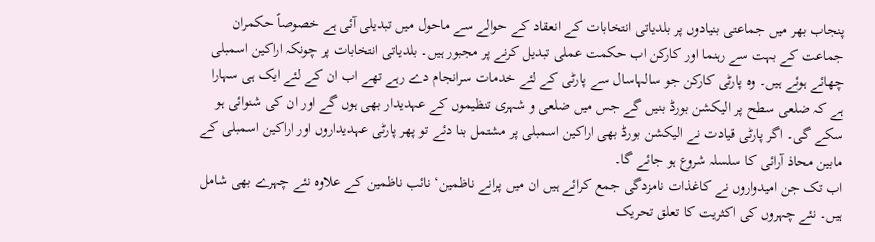پنجاب بھر میں جماعتی بنیادوں پر بلدیاتی انتخابات کے انعقاد کے حوالے سے ماحول میں تبدیلی آئی ہے خصوصاً حکمران جماعت کے بہت سے رہنما اور کارکن اب حکمت عملی تبدیل کرنے پر مجبور ہیں۔ بلدیاتی انتخابات پر چونکہ اراکین اسمبلی چھائے ہوئے ہیں۔ وہ پارٹی کارکن جو سالہاسال سے پارٹی کے لئے خدمات سرانجام دے رہے تھے اب ان کے لئے ایک ہی سہارا ہے کہ ضلعی سطح پر الیکشن بورڈ بنیں گے جس میں ضلعی و شہری تنظیموں کے عہدیدار بھی ہوں گے اور ان کی شنوائی ہو سکے گی۔ اگر پارٹی قیادت نے الیکشن بورڈ بھی اراکین اسمبلی پر مشتمل بنا دئے تو پھر پارٹی عہدیداروں اور اراکین اسمبلی کے مابین محاذ آرائی کا سلسلہ شروع ہو جائے گا۔
اب تک جن امیدواروں نے کاغذات نامزدگی جمع کرائے ہیں ان میں پرانے ناظمین‘ نائب ناظمین کے علاوہ نئے چہرے بھی شامل ہیں۔ نئے چہروں کی اکثریت کا تعلق تحریک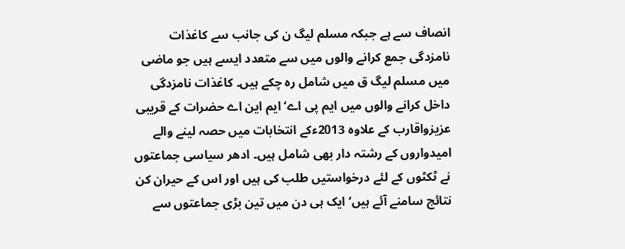انصاف سے ہے جبکہ مسلم لیگ ن کی جانب سے کاغذات نامزدگی جمع کرانے والوں میں سے متعدد ایسے ہیں جو ماضی میں مسلم لیگ ق میں شامل رہ چکے ہیں۔ کاغذات نامزدگی داخل کرانے والوں میں ایم پی اے‘ ایم این اے حضرات کے قریبی عزیزواقارب کے علاوہ 2013ءکے انتخابات میں حصہ لینے والے امیدواروں کے رشتہ دار بھی شامل ہیں۔ ادھر سیاسی جماعتوں نے ٹکٹوں کے لئے درخواستیں طلب کی ہیں اور اس کے حیران کن نتائج سامنے آئے ہیں‘ ایک ہی دن میں تین بڑی جماعتوں سے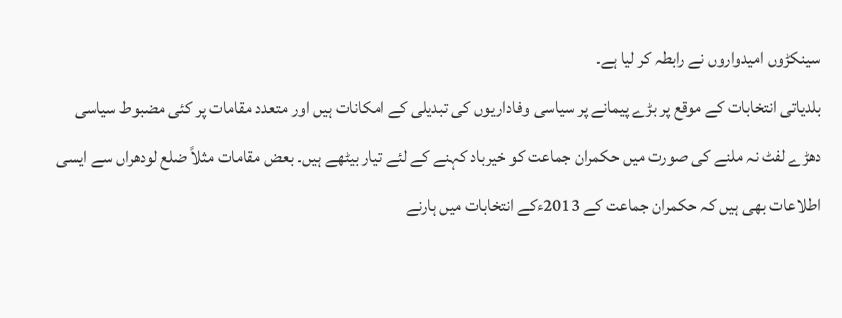سینکڑوں امیدواروں نے رابطہ کر لیا ہے۔
بلدیاتی انتخابات کے موقع پر بڑے پیمانے پر سیاسی وفاداریوں کی تبدیلی کے امکانات ہیں اور متعدد مقامات پر کئی مضبوط سیاسی دھڑے لفٹ نہ ملنے کی صورت میں حکمران جماعت کو خیرباد کہنے کے لئے تیار بیٹھے ہیں۔ بعض مقامات مثلاً ضلع لودھراں سے ایسی اطلاعات بھی ہیں کہ حکمران جماعت کے 2013ءکے انتخابات میں ہارنے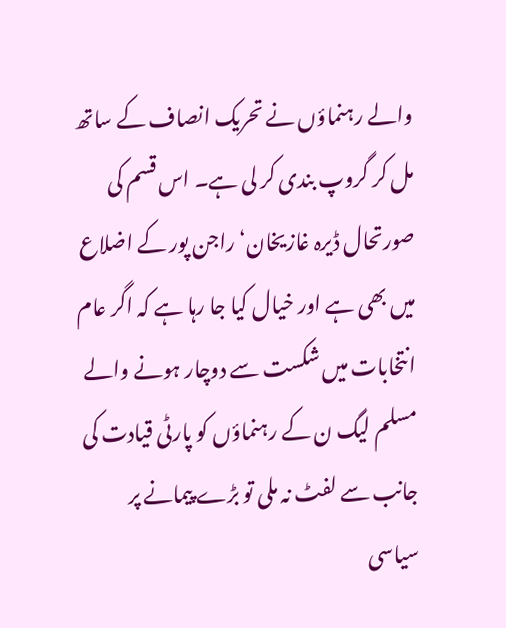والے رہنماؤں نے تحریک انصاف کے ساتھ مل کر گروپ بندی کر لی ہے۔ اس قسم کی صورتحال ڈیرہ غازیخان‘ راجن پور کے اضلاع میں بھی ہے اور خیال کیا جا رہا ہے کہ اگر عام انتخابات میں شکست سے دوچار ہونے والے مسلم لیگ ن کے رہنماؤں کو پارٹی قیادت کی جانب سے لفٹ نہ ملی تو بڑے پیمانے پر سیاسی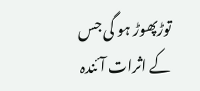توڑپھوڑ ہو گی جس کے اثرات آئندہ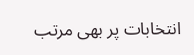انتخابات پر بھی مرتب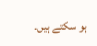ہو سکتے ہیں۔